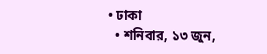• ঢাকা
  • শনিবার, ১৩ জুন,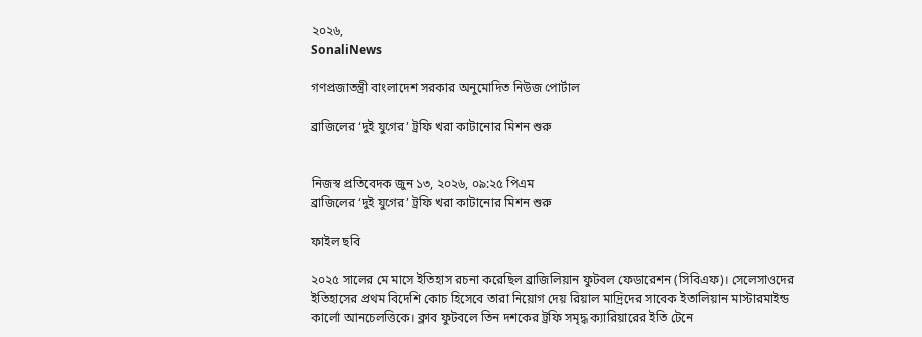২০২৬,
SonaliNews

গণপ্রজাতন্ত্রী বাংলাদেশ সরকার অনুমোদিত নিউজ পোর্টাল

ব্রাজিলের ‘দুই যুগের’ ট্রফি খরা কাটানোর মিশন শুরু


নিজস্ব প্রতিবেদক জুন ১৩, ২০২৬, ০৯:২৫ পিএম
ব্রাজিলের ‘দুই যুগের’ ট্রফি খরা কাটানোর মিশন শুরু

ফাইল ছবি

২০২৫ সালের মে মাসে ইতিহাস রচনা করেছিল ব্রাজিলিয়ান ফুটবল ফেডারেশন (সিবিএফ)। সেলেসাওদের ইতিহাসের প্রথম বিদেশি কোচ হিসেবে তারা নিয়োগ দেয় রিয়াল মাদ্রিদের সাবেক ইতালিয়ান মাস্টারমাইন্ড কার্লো আনচেলত্তিকে। ক্লাব ফুটবলে তিন দশকের ট্রফি সমৃদ্ধ ক্যারিয়ারের ইতি টেনে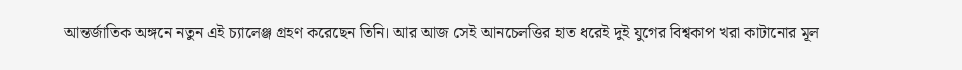আন্তর্জাতিক অঙ্গনে নতুন এই চ্যালেঞ্জ গ্রহণ করেছেন তিনি। আর আজ সেই আনচেলত্তির হাত ধরেই দুই যুগের বিশ্বকাপ খরা কাটানোর মূল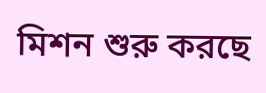মিশন শুরু করছে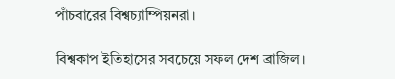পাঁচবারের বিশ্বচ্যাম্পিয়নরা।

বিশ্বকাপ ইতিহাসের সবচেয়ে সফল দেশ ব্রাজিল।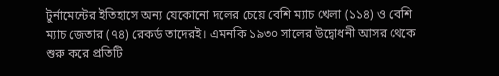টুর্নামেন্টের ইতিহাসে অন্য যেকোনো দলের চেয়ে বেশি ম্যাচ খেলা (১১৪) ও বেশি ম্যাচ জেতার (৭৪) রেকর্ড তাদেরই। এমনকি ১৯৩০ সালের উদ্বোধনী আসর থেকে শুরু করে প্রতিটি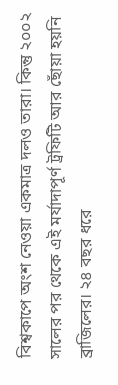বিশ্বকাপে অংশ নেওয়া একমাত্র দলও তারা। কিন্তু ২০০২ সালের পর থেকে এই মর্যাদাপূর্ণ ট্রফিটি আর ছোঁয়া হয়নি ব্রাজিলের। ২৪ বছর ধরে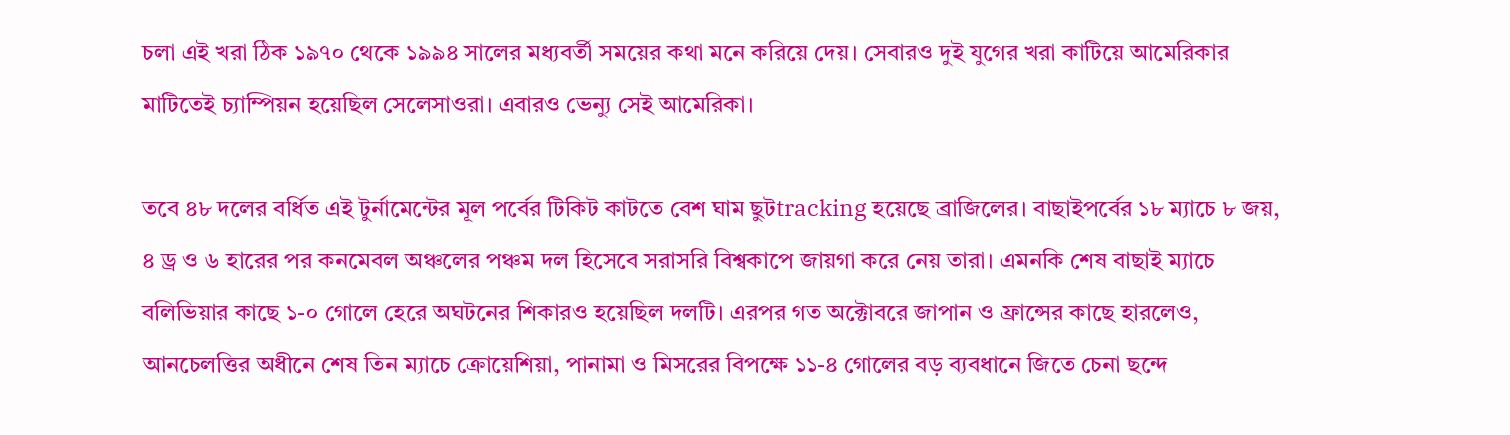চলা এই খরা ঠিক ১৯৭০ থেকে ১৯৯৪ সালের মধ্যবর্তী সময়ের কথা মনে করিয়ে দেয়। সেবারও দুই যুগের খরা কাটিয়ে আমেরিকার মাটিতেই চ্যাম্পিয়ন হয়েছিল সেলেসাওরা। এবারও ভেন্যু সেই আমেরিকা।

তবে ৪৮ দলের বর্ধিত এই টুর্নামেন্টের মূল পর্বের টিকিট কাটতে বেশ ঘাম ছুটtracking হয়েছে ব্রাজিলের। বাছাইপর্বের ১৮ ম্যাচে ৮ জয়, ৪ ড্র ও ৬ হারের পর কনমেবল অঞ্চলের পঞ্চম দল হিসেবে সরাসরি বিশ্বকাপে জায়গা করে নেয় তারা। এমনকি শেষ বাছাই ম্যাচে বলিভিয়ার কাছে ১-০ গোলে হেরে অঘটনের শিকারও হয়েছিল দলটি। এরপর গত অক্টোবরে জাপান ও ফ্রান্সের কাছে হারলেও, আনচেলত্তির অধীনে শেষ তিন ম্যাচে ক্রোয়েশিয়া, পানামা ও মিসরের বিপক্ষে ১১-৪ গোলের বড় ব্যবধানে জিতে চেনা ছন্দে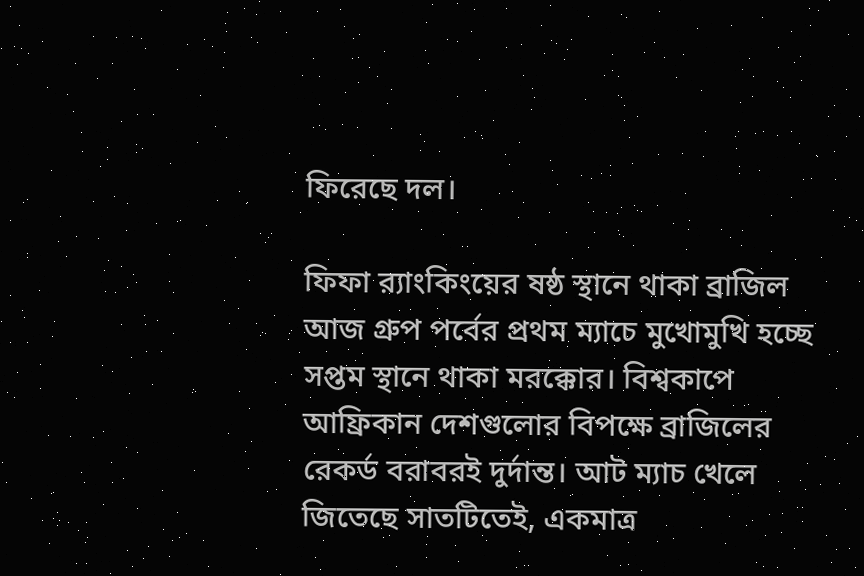ফিরেছে দল।

ফিফা র‍্যাংকিংয়ের ষষ্ঠ স্থানে থাকা ব্রাজিল আজ গ্রুপ পর্বের প্রথম ম্যাচে মুখোমুখি হচ্ছে সপ্তম স্থানে থাকা মরক্কোর। বিশ্বকাপে আফ্রিকান দেশগুলোর বিপক্ষে ব্রাজিলের রেকর্ড বরাবরই দুর্দান্ত। আট ম্যাচ খেলে জিতেছে সাতটিতেই, একমাত্র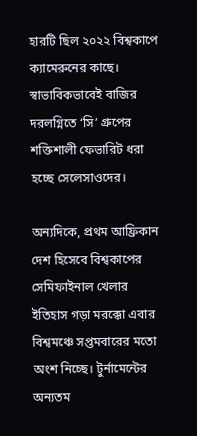হারটি ছিল ২০২২ বিশ্বকাপে ক্যামেরুনের কাছে। স্বাভাবিকভাবেই বাজির দরলগ্নিতে ‘সি’ গ্রুপের শক্তিশালী ফেভারিট ধরা হচ্ছে সেলেসাওদের।

অন্যদিকে, প্রথম আফ্রিকান দেশ হিসেবে বিশ্বকাপের সেমিফাইনাল খেলার ইতিহাস গড়া মরক্কো এবার বিশ্বমঞ্চে সপ্তমবারের মতো অংশ নিচ্ছে। টুর্নামেন্টের অন্যতম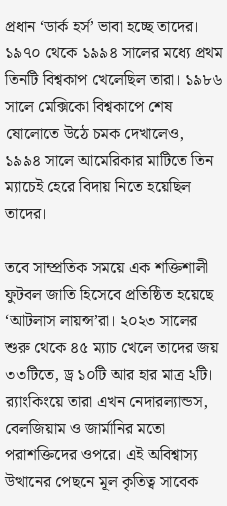প্রধান ‘ডার্ক হর্স’ ভাবা হচ্ছে তাদের। ১৯৭০ থেকে ১৯৯৪ সালের মধ্যে প্রথম তিনটি বিশ্বকাপ খেলেছিল তারা। ১৯৮৬ সালে মেক্সিকো বিশ্বকাপে শেষ ষোলোতে উঠে চমক দেখালেও, ১৯৯৪ সালে আমেরিকার মাটিতে তিন ম্যাচেই হেরে বিদায় নিতে হয়েছিল তাদের।

তবে সাম্প্রতিক সময়ে এক শক্তিশালী ফুটবল জাতি হিসেবে প্রতিষ্ঠিত হয়েছে ‘আটলাস লায়ন্স’রা। ২০২৩ সালের শুরু থেকে ৪৫ ম্যাচ খেলে তাদের জয় ৩৩টিতে, ড্র ১০টি আর হার মাত্র ২টি। র‍্যাংকিংয়ে তারা এখন নেদারল্যান্ডস, বেলজিয়াম ও জার্মানির মতো পরাশক্তিদের ওপরে। এই অবিশ্বাস্য উত্থানের পেছনে মূল কৃতিত্ব সাবেক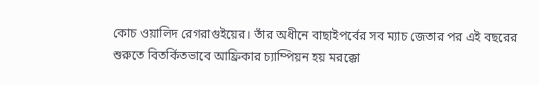কোচ ওয়ালিদ রেগরাগুইয়ের। তাঁর অধীনে বাছাইপর্বের সব ম্যাচ জেতার পর এই বছরের শুরুতে বিতর্কিতভাবে আফ্রিকার চ্যাম্পিয়ন হয় মরক্কো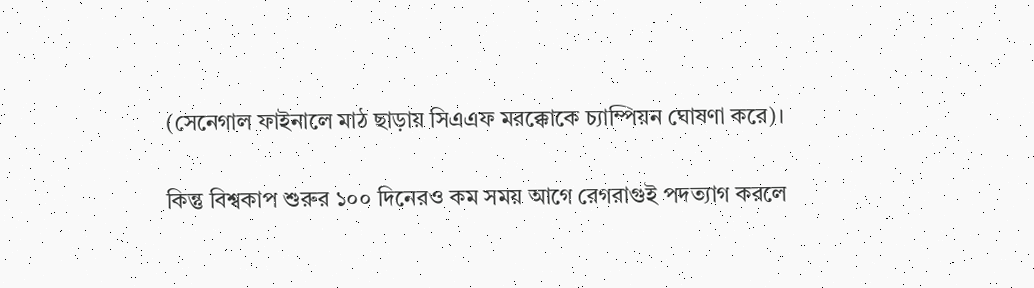(সেনেগাল ফাইনালে মাঠ ছাড়ায় সিএএফ মরক্কোকে চ্যাম্পিয়ন ঘোষণা করে)।

কিন্তু বিশ্বকাপ শুরুর ১০০ দিনেরও কম সময় আগে রেগরাগুই পদত্যাগ করলে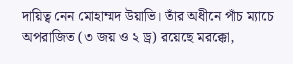দায়িত্ব নেন মোহাম্মদ উয়াভি। তাঁর অধীনে পাঁচ ম্যাচে অপরাজিত (৩ জয় ও ২ ড্র) রয়েছে মরক্কো,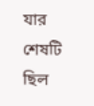যার শেষটি ছিল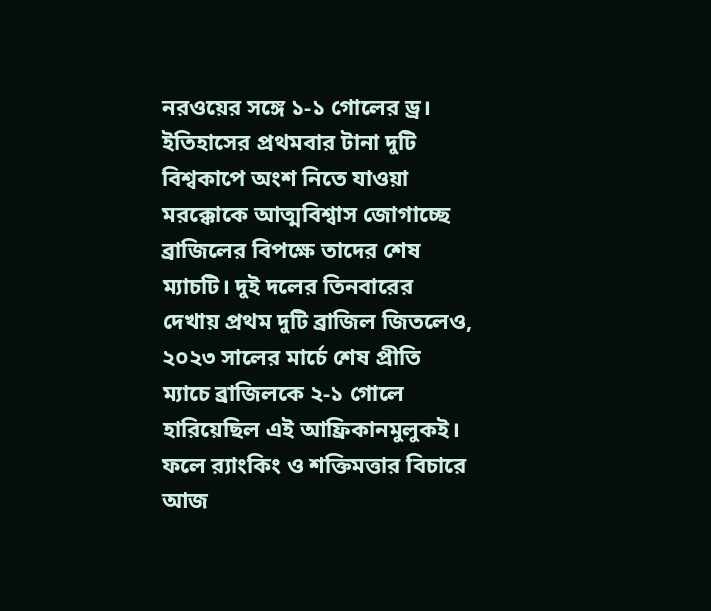নরওয়ের সঙ্গে ১-১ গোলের ড্র। ইতিহাসের প্রথমবার টানা দুটি বিশ্বকাপে অংশ নিতে যাওয়া মরক্কোকে আত্মবিশ্বাস জোগাচ্ছে ব্রাজিলের বিপক্ষে তাদের শেষ ম্যাচটি। দুই দলের তিনবারের দেখায় প্রথম দুটি ব্রাজিল জিতলেও, ২০২৩ সালের মার্চে শেষ প্রীতি ম্যাচে ব্রাজিলকে ২-১ গোলে হারিয়েছিল এই আফ্রিকানমুলুকই। ফলে র‍্যাংকিং ও শক্তিমত্তার বিচারে আজ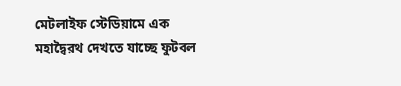মেটলাইফ স্টেডিয়ামে এক মহাদ্বৈরথ দেখতে যাচ্ছে ফুটবল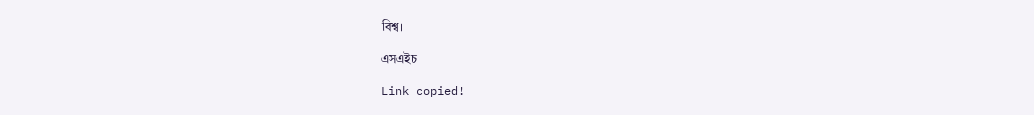বিশ্ব।

এসএইচ

Link copied!